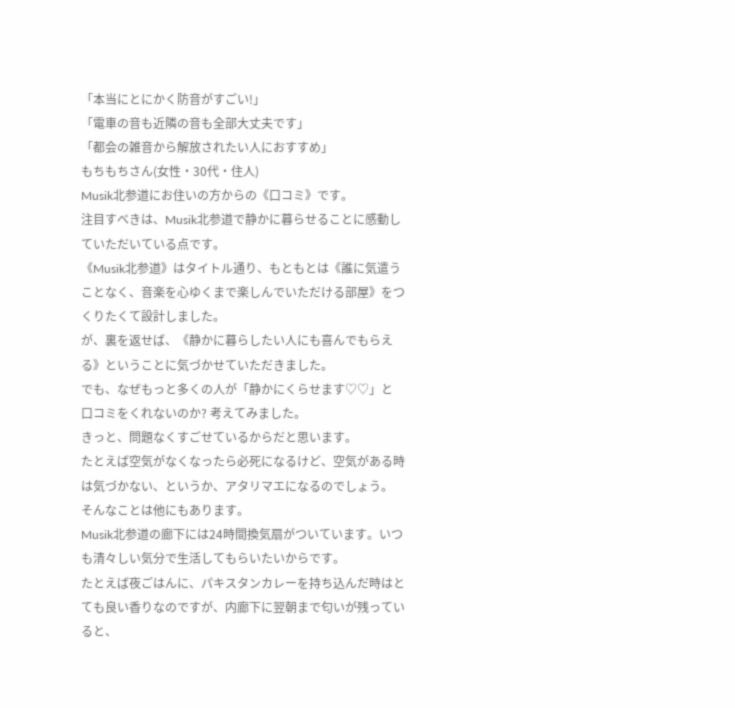「本当にとにかく防音がすごい!」
「電車の音も近隣の音も全部大丈夫です」
「都会の雑音から解放されたい人におすすめ」
もちもちさん(女性・30代・住人)
Musik北参道にお住いの方からの《口コミ》です。
注目すべきは、Musik北参道で静かに暮らせることに感動していただいている点です。
《Musik北参道》はタイトル通り、もともとは《誰に気遣うことなく、音楽を心ゆくまで楽しんでいただける部屋》をつくりたくて設計しました。
が、裏を返せば、《静かに暮らしたい人にも喜んでもらえる》ということに気づかせていただきました。
でも、なぜもっと多くの人が「静かにくらせます♡♡」と
口コミをくれないのか? 考えてみました。
きっと、問題なくすごせているからだと思います。
たとえば空気がなくなったら必死になるけど、空気がある時は気づかない、というか、アタリマエになるのでしょう。
そんなことは他にもあります。
Musik北参道の廊下には24時間換気扇がついています。いつも清々しい気分で生活してもらいたいからです。
たとえば夜ごはんに、パキスタンカレーを持ち込んだ時はとても良い香りなのですが、内廊下に翌朝まで匂いが残っていると、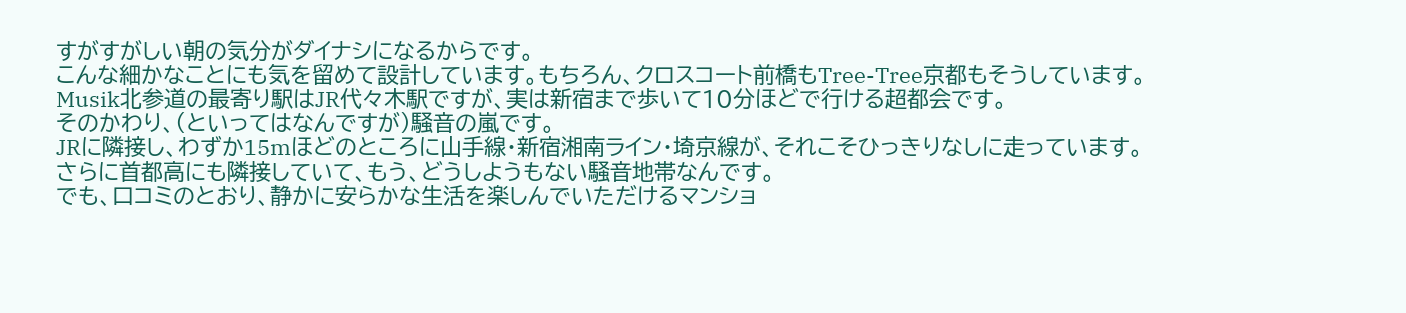すがすがしい朝の気分がダイナシになるからです。
こんな細かなことにも気を留めて設計しています。もちろん、クロスコート前橋もTree-Tree京都もそうしています。
Musik北参道の最寄り駅はJR代々木駅ですが、実は新宿まで歩いて10分ほどで行ける超都会です。
そのかわり、(といってはなんですが)騒音の嵐です。
JRに隣接し、わずか15mほどのところに山手線・新宿湘南ライン・埼京線が、それこそひっきりなしに走っています。
さらに首都高にも隣接していて、もう、どうしようもない騒音地帯なんです。
でも、口コミのとおり、静かに安らかな生活を楽しんでいただけるマンショ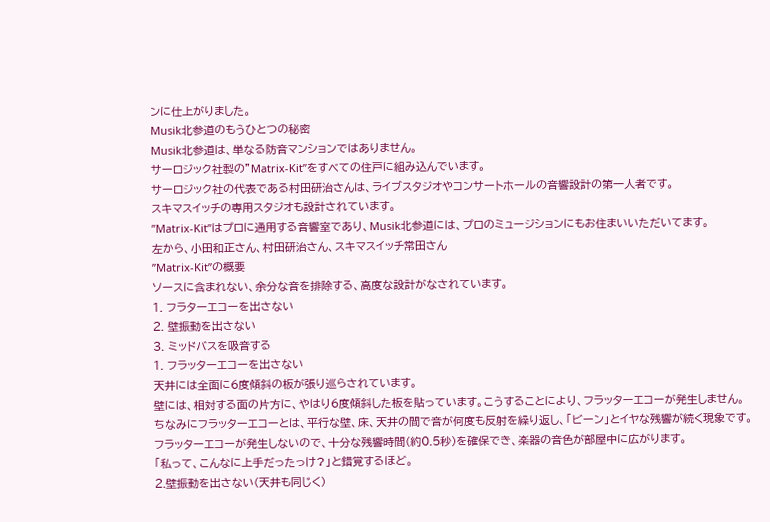ンに仕上がりました。
Musik北参道のもうひとつの秘密
Musik北参道は、単なる防音マンションではありません。
サーロジック社製の”Matrix-Kit”をすべての住戸に組み込んでいます。
サーロジック社の代表である村田研治さんは、ライブスタジオやコンサートホールの音響設計の第一人者です。
スキマスイッチの専用スタジオも設計されています。
”Matrix-Kit”はプロに通用する音響室であり、Musik北参道には、プロのミュージションにもお住まいいただいてます。
左から、小田和正さん、村田研治さん、スキマスイッチ常田さん
”Matrix-Kit”の概要
ソースに含まれない、余分な音を排除する、高度な設計がなされています。
1. フラターエコーを出さない
2. 壁振動を出さない
3. ミッドバスを吸音する
1. フラッターエコーを出さない
天井には全面に6度傾斜の板が張り巡らされています。
壁には、相対する面の片方に、やはり6度傾斜した板を貼っています。こうすることにより、フラッターエコーが発生しません。
ちなみにフラッターエコーとは、平行な壁、床、天井の間で音が何度も反射を繰り返し、「ビーン」とイヤな残響が続く現象です。
フラッターエコーが発生しないので、十分な残響時間(約0.5秒)を確保でき、楽器の音色が部屋中に広がります。
「私って、こんなに上手だったっけ?」と錯覚するほど。
2.壁振動を出さない(天井も同じく)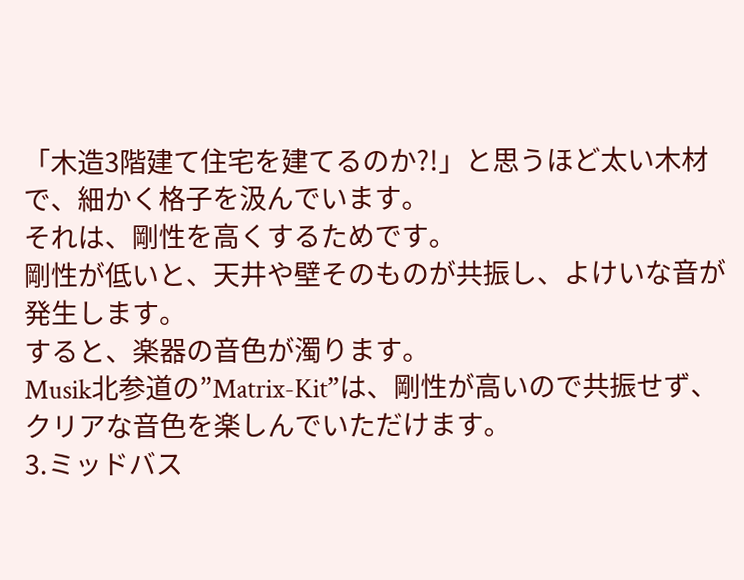「木造3階建て住宅を建てるのか?!」と思うほど太い木材で、細かく格子を汲んでいます。
それは、剛性を高くするためです。
剛性が低いと、天井や壁そのものが共振し、よけいな音が発生します。
すると、楽器の音色が濁ります。
Musik北参道の”Matrix-Kit”は、剛性が高いので共振せず、
クリアな音色を楽しんでいただけます。
3.ミッドバス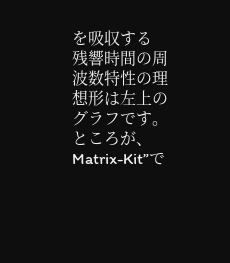を吸収する
残響時間の周波数特性の理想形は左上のグラフです。
ところが、Matrix-Kit”で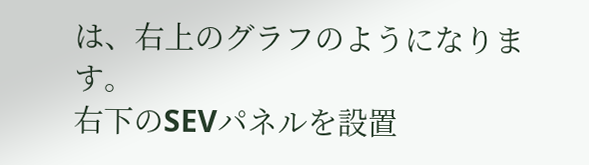は、右上のグラフのようになります。
右下のSEVパネルを設置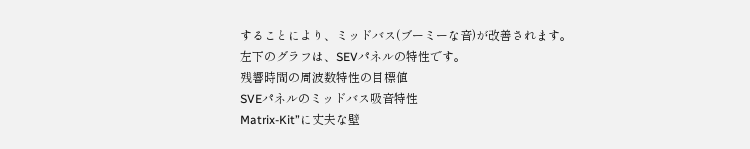することにより、ミッドバス(ブーミーな音)が改善されます。
左下のグラフは、SEVパネルの特性です。
残響時間の周波数特性の目標値
SVEパネルのミッドバス吸音特性
Matrix-Kit”に丈夫な壁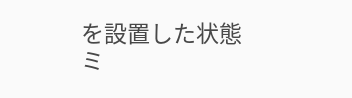を設置した状態
ミ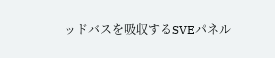ッドバスを吸収するSVEパネル